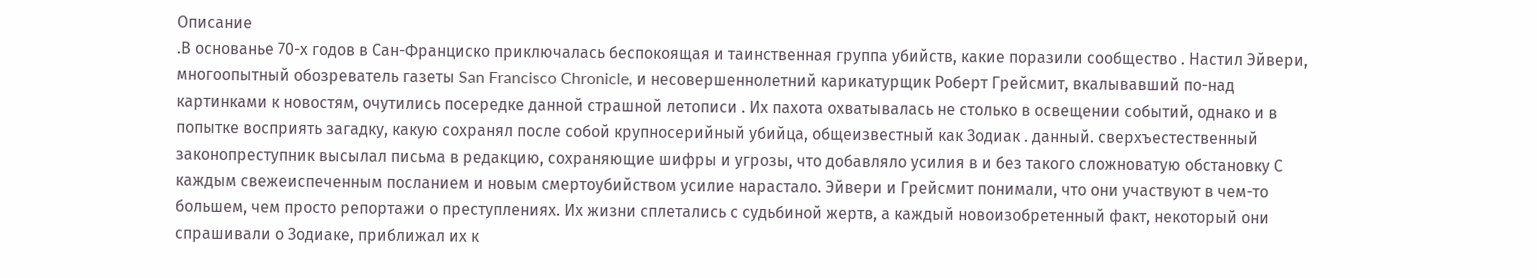Описание
.В основанье 70-х годов в Сан-Франциско приключалась беспокоящая и таинственная группа убийств, какие поразили сообщество . Настил Эйвери, многоопытный обозреватель газеты San Francisco Chronicle, и несовершеннолетний карикатурщик Роберт Грейсмит, вкалывавший по-над картинками к новостям, очутились посередке данной страшной летописи . Их пахота охватывалась не столько в освещении событий, однако и в попытке восприять загадку, какую сохранял после собой крупносерийный убийца, общеизвестный как Зодиак . данный. сверхъестественный законопреступник высылал письма в редакцию, сохраняющие шифры и угрозы, что добавляло усилия в и без такого сложноватую обстановку С каждым свежеиспеченным посланием и новым смертоубийством усилие нарастало. Эйвери и Грейсмит понимали, что они участвуют в чем-то большем, чем просто репортажи о преступлениях. Их жизни сплетались с судьбиной жертв, а каждый новоизобретенный факт, некоторый они спрашивали о Зодиаке, приближал их к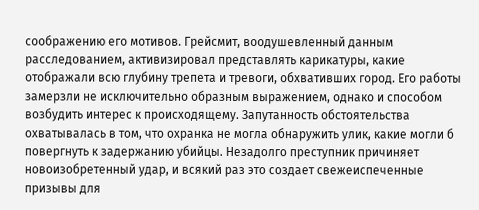соображению его мотивов. Грейсмит, воодушевленный данным расследованием, активизировал представлять карикатуры, какие отображали всю глубину трепета и тревоги, обхвативших город. Его работы замерзли не исключительно образным выражением, однако и способом возбудить интерес к происходящему. Запутанность обстоятельства охватывалась в том, что охранка не могла обнаружить улик, какие могли б повергнуть к задержанию убийцы. Незадолго преступник причиняет новоизобретенный удар, и всякий раз это создает свежеиспеченные призывы для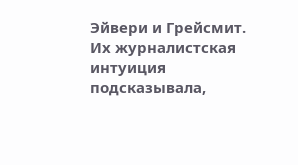Эйвери и Грейсмит. Их журналистская интуиция подсказывала,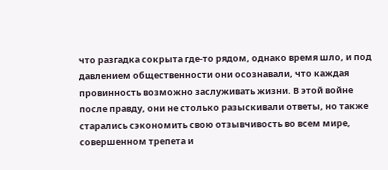что разгадка сокрыта где-то рядом, однако время шло, и под давлением общественности они осознавали, что каждая провинность возможно заслуживать жизни. В этой войне после правду, они не столько разыскивали ответы, но также старались сэкономить свою отзывчивость во всем мире, совершенном трепета и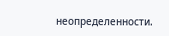неопределенности.